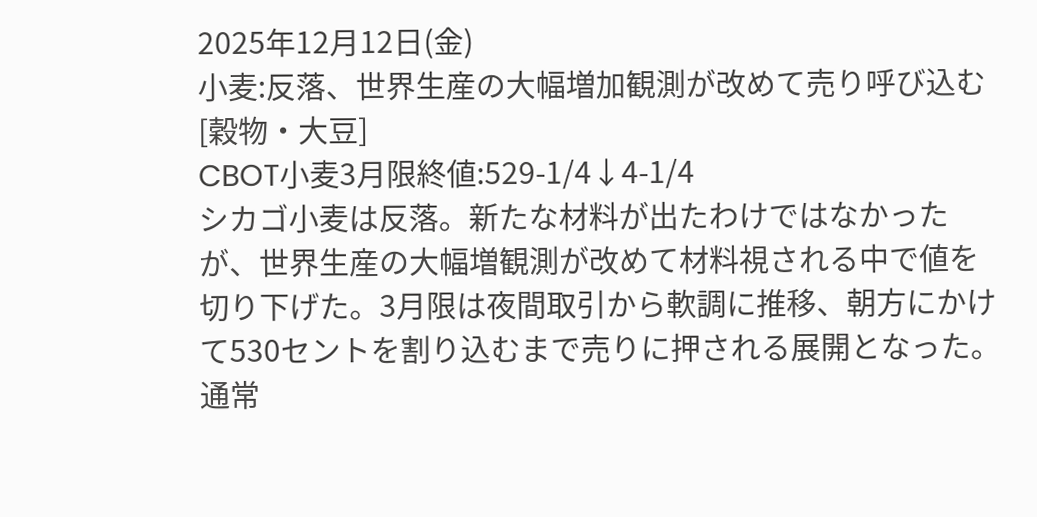2025年12月12日(金)
小麦:反落、世界生産の大幅増加観測が改めて売り呼び込む
[穀物・大豆]
CBOT小麦3月限終値:529-1/4↓4-1/4
シカゴ小麦は反落。新たな材料が出たわけではなかったが、世界生産の大幅増観測が改めて材料視される中で値を切り下げた。3月限は夜間取引から軟調に推移、朝方にかけて530セントを割り込むまで売りに押される展開となった。通常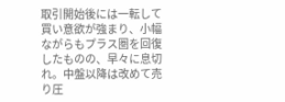取引開始後には一転して買い意欲が強まり、小幅ながらもプラス圏を回復したものの、早々に息切れ。中盤以降は改めて売り圧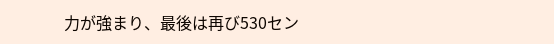力が強まり、最後は再び530セン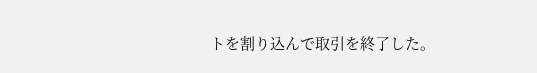トを割り込んで取引を終了した。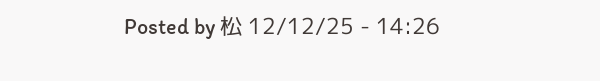Posted by 松 12/12/25 - 14:26